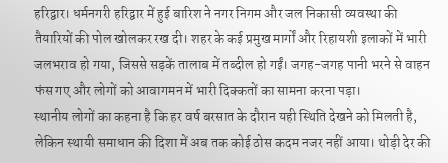हरिद्वार। धर्मनगरी हरिद्वार में हुई बारिश ने नगर निगम और जल निकासी व्यवस्था की तैयारियों की पोल खोलकर रख दी। शहर के कई प्रमुख मार्गों और रिहायशी इलाकों में भारी जलभराव हो गया, जिससे सड़कें तालाब में तब्दील हो गईं। जगह-जगह पानी भरने से वाहन फंस गए और लोगों को आवागमन में भारी दिक्कतों का सामना करना पड़ा।
स्थानीय लोगों का कहना है कि हर वर्ष बरसात के दौरान यही स्थिति देखने को मिलती है, लेकिन स्थायी समाधान की दिशा में अब तक कोई ठोस कदम नजर नहीं आया। थोड़ी देर की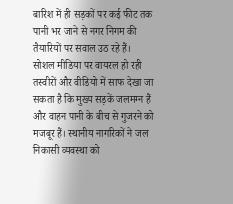बारिश में ही सड़कों पर कई फीट तक पानी भर जाने से नगर निगम की तैयारियों पर सवाल उठ रहे हैं।
सोशल मीडिया पर वायरल हो रही तस्वीरों और वीडियो में साफ देखा जा सकता है कि मुख्य सड़कें जलमग्न हैं और वाहन पानी के बीच से गुजरने को मजबूर हैं। स्थानीय नागरिकों ने जल निकासी व्यवस्था को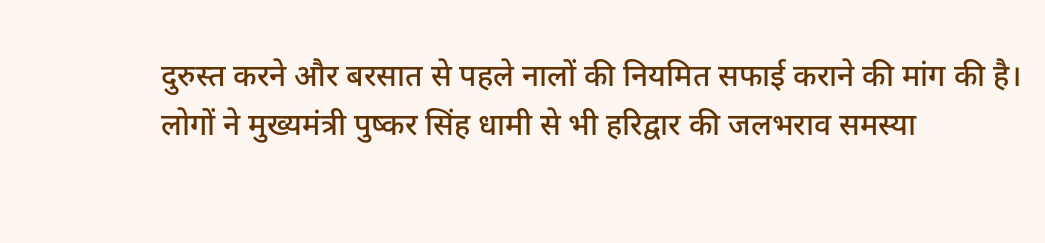दुरुस्त करने और बरसात से पहले नालों की नियमित सफाई कराने की मांग की है।
लोगों ने मुख्यमंत्री पुष्कर सिंह धामी से भी हरिद्वार की जलभराव समस्या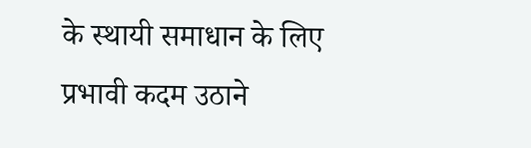के स्थायी समाधान के लिए प्रभावी कदम उठाने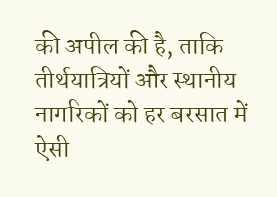की अपील की है, ताकि तीर्थयात्रियों और स्थानीय नागरिकों को हर बरसात में ऐसी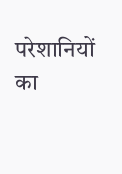परेशानियों का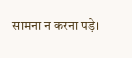सामना न करना पड़े।